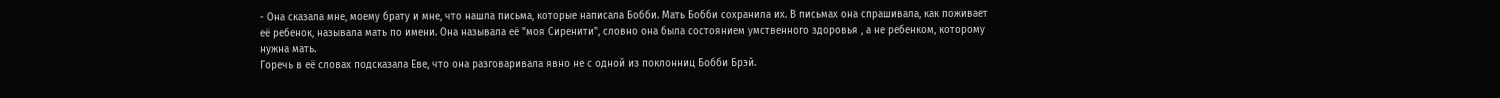- Она сказала мне, моему брату и мне, что нашла письма, которые написала Бобби. Мать Бобби сохранила их. В письмах она спрашивала, как поживает её ребенок, называла мать по имени. Она называла её "моя Сиренити", словно она была состоянием умственного здоровья , а не ребенком, которому нужна мать.
Горечь в её словах подсказала Еве, что она разговаривала явно не с одной из поклонниц Бобби Брэй.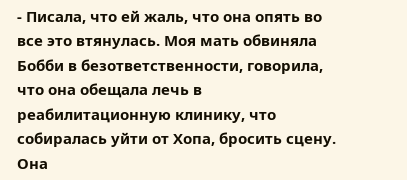- Писала, что ей жаль, что она опять во все это втянулась. Моя мать обвиняла Бобби в безответственности, говорила, что она обещала лечь в реабилитационную клинику, что собиралась уйти от Хопа, бросить сцену. Она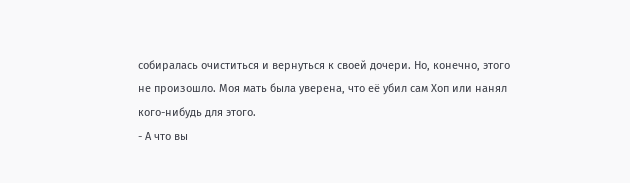собиралась очиститься и вернуться к своей дочери. Но, конечно, этого не произошло. Моя мать была уверена, что её убил сам Хоп или нанял кого-нибудь для этого.
- А что вы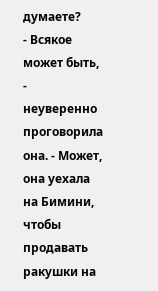думаете?
- Всякое может быть, - неуверенно проговорила она. - Может, она уехала на Бимини, чтобы продавать ракушки на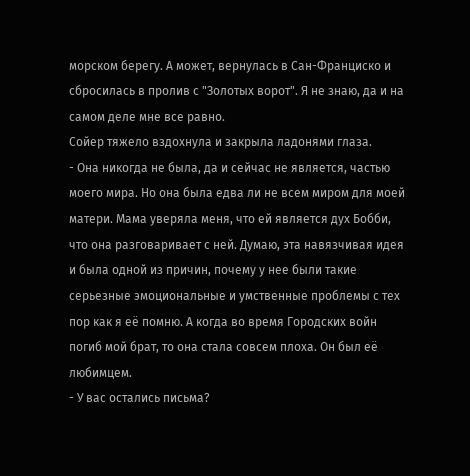морском берегу. А может, вернулась в Сан-Франциско и сбросилась в пролив с "Золотых ворот". Я не знаю, да и на самом деле мне все равно.
Сойер тяжело вздохнула и закрыла ладонями глаза.
- Она никогда не была, да и сейчас не является, частью моего мира. Но она была едва ли не всем миром для моей матери. Мама уверяла меня, что ей является дух Бобби, что она разговаривает с ней. Думаю, эта навязчивая идея и была одной из причин, почему у нее были такие серьезные эмоциональные и умственные проблемы с тех пор как я её помню. А когда во время Городских войн погиб мой брат, то она стала совсем плоха. Он был её любимцем.
- У вас остались письма?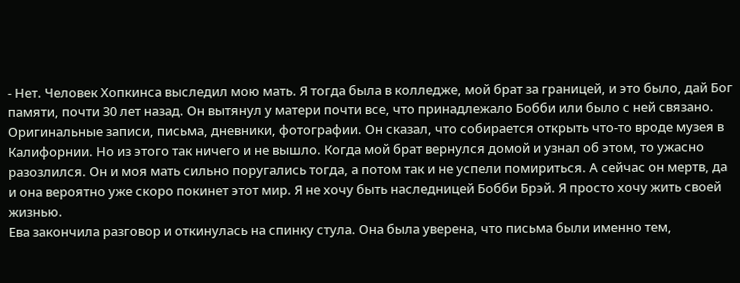- Нет. Человек Хопкинса выследил мою мать. Я тогда была в колледже, мой брат за границей, и это было, дай Бог памяти, почти 30 лет назад. Он вытянул у матери почти все, что принадлежало Бобби или было с ней связано. Оригинальные записи, письма, дневники, фотографии. Он сказал, что собирается открыть что-то вроде музея в Калифорнии. Но из этого так ничего и не вышло. Когда мой брат вернулся домой и узнал об этом, то ужасно разозлился. Он и моя мать сильно поругались тогда, а потом так и не успели помириться. А сейчас он мертв, да и она вероятно уже скоро покинет этот мир. Я не хочу быть наследницей Бобби Брэй. Я просто хочу жить своей жизнью.
Ева закончила разговор и откинулась на спинку стула. Она была уверена, что письма были именно тем,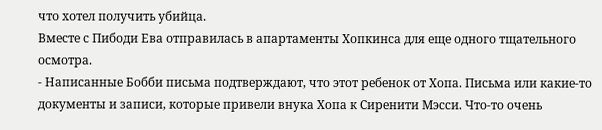что хотел получить убийца.
Вместе с Пибоди Ева отправилась в апартаменты Хопкинса для еще одного тщательного осмотра.
- Написанные Бобби письма подтверждают, что этот ребенок от Хопа. Письма или какие-то документы и записи, которые привели внука Хопа к Сиренити Мэсси. Что-то очень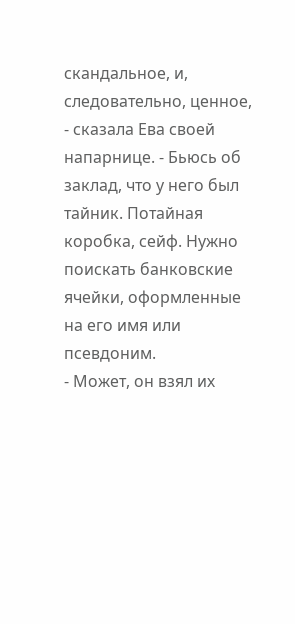скандальное, и, следовательно, ценное, - сказала Ева своей напарнице. - Бьюсь об заклад, что у него был тайник. Потайная коробка, сейф. Нужно поискать банковские ячейки, оформленные на его имя или псевдоним.
- Может, он взял их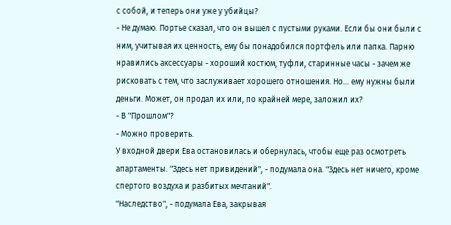с собой, и теперь они уже у убийцы?
- Не думаю. Портье сказал, что он вышел с пустыми руками. Если бы они были с ним, учитывая их ценность, ему бы понадобился портфель или папка. Парню нравились аксессуары - хороший костюм, туфли, старинные часы - зачем же рисковать с тем, что заслуживает хорошего отношения. Но… ему нужны были деньги. Может, он продал их или, по крайней мере, заложил их?
- В "Прошлом"?
- Можно проверить.
У входной двери Ева остановилась и обернулась, чтобы еще раз осмотреть апартаменты. "Здесь нет привидений", - подумала она. "Здесь нет ничего, кроме спертого воздуха и разбитых мечтаний".
"Наследство", - подумала Ева, закрывая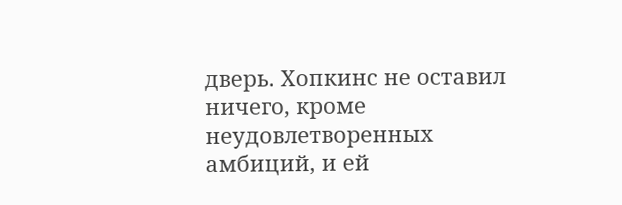дверь. Хопкинс не оставил ничего, кроме неудовлетворенных амбиций, и ей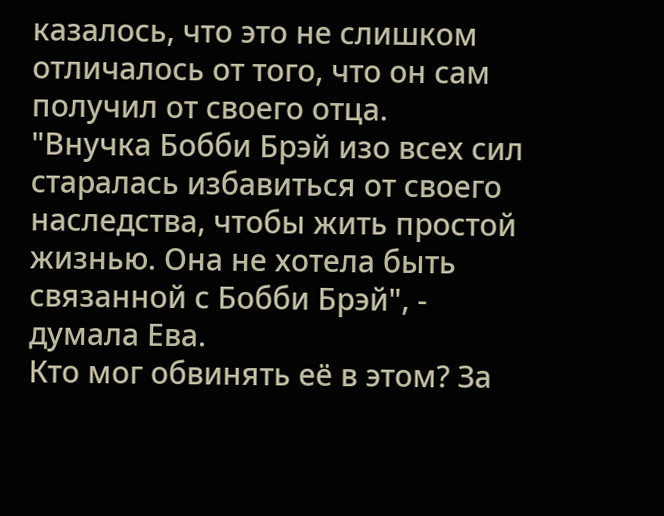казалось, что это не слишком отличалось от того, что он сам получил от своего отца.
"Внучка Бобби Брэй изо всех сил старалась избавиться от своего наследства, чтобы жить простой жизнью. Она не хотела быть связанной с Бобби Брэй", - думала Ева.
Кто мог обвинять её в этом? За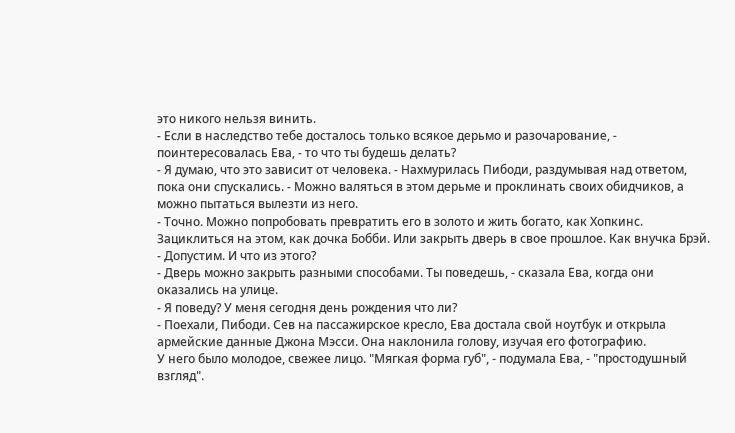это никого нельзя винить.
- Если в наследство тебе досталось только всякое дерьмо и разочарование, - поинтересовалась Ева, - то что ты будешь делать?
- Я думаю, что это зависит от человека. - Нахмурилась Пибоди, раздумывая над ответом, пока они спускались. - Можно валяться в этом дерьме и проклинать своих обидчиков, а можно пытаться вылезти из него.
- Точно. Можно попробовать превратить его в золото и жить богато, как Хопкинс. Зациклиться на этом, как дочка Бобби. Или закрыть дверь в свое прошлое. Как внучка Брэй.
- Допустим. И что из этого?
- Дверь можно закрыть разными способами. Ты поведешь, - сказала Ева, когда они оказались на улице.
- Я поведу? У меня сегодня день рождения что ли?
- Поехали, Пибоди. Сев на пассажирское кресло, Ева достала свой ноутбук и открыла армейские данные Джона Мэсси. Она наклонила голову, изучая его фотографию.
У него было молодое, свежее лицо. "Мягкая форма губ", - подумала Ева, - "простодушный взгляд".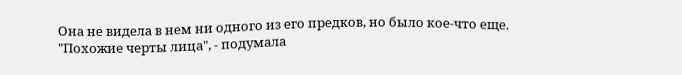Она не видела в нем ни одного из его предков, но было кое-что еще.
"Похожие черты лица", - подумала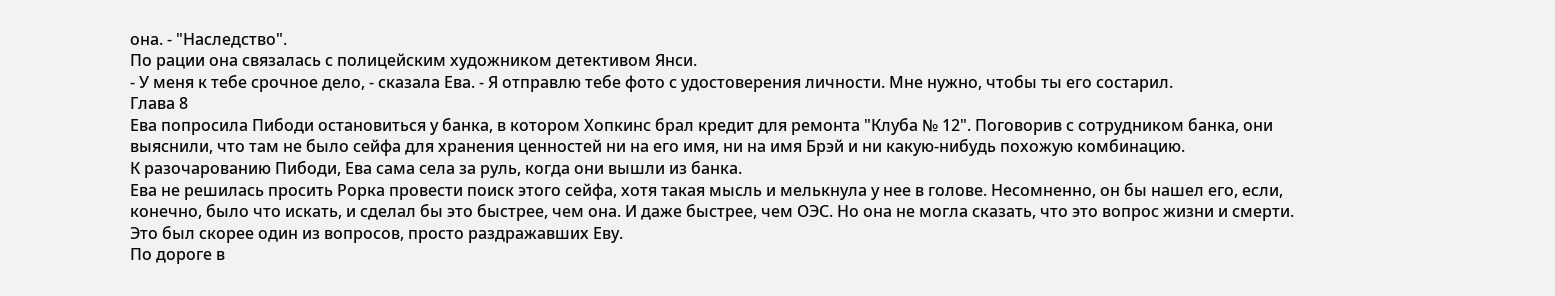она. - "Наследство".
По рации она связалась с полицейским художником детективом Янси.
- У меня к тебе срочное дело, - сказала Ева. - Я отправлю тебе фото с удостоверения личности. Мне нужно, чтобы ты его состарил.
Глава 8
Ева попросила Пибоди остановиться у банка, в котором Хопкинс брал кредит для ремонта "Клуба № 12". Поговорив с сотрудником банка, они выяснили, что там не было сейфа для хранения ценностей ни на его имя, ни на имя Брэй и ни какую-нибудь похожую комбинацию.
К разочарованию Пибоди, Ева сама села за руль, когда они вышли из банка.
Ева не решилась просить Рорка провести поиск этого сейфа, хотя такая мысль и мелькнула у нее в голове. Несомненно, он бы нашел его, если, конечно, было что искать, и сделал бы это быстрее, чем она. И даже быстрее, чем ОЭС. Но она не могла сказать, что это вопрос жизни и смерти.
Это был скорее один из вопросов, просто раздражавших Еву.
По дороге в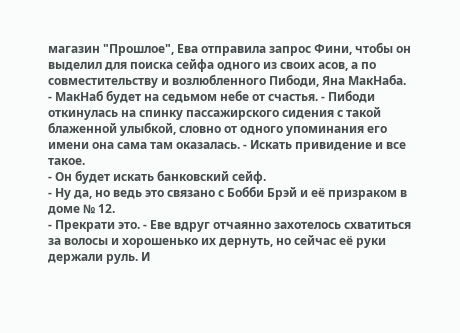магазин "Прошлое", Ева отправила запрос Фини, чтобы он выделил для поиска сейфа одного из своих асов, а по совместительству и возлюбленного Пибоди, Яна МакНаба.
- МакНаб будет на седьмом небе от счастья. - Пибоди откинулась на спинку пассажирского сидения с такой блаженной улыбкой, словно от одного упоминания его имени она сама там оказалась. - Искать привидение и все такое.
- Он будет искать банковский сейф.
- Ну да, но ведь это связано с Бобби Брэй и её призраком в доме № 12.
- Прекрати это. - Еве вдруг отчаянно захотелось схватиться за волосы и хорошенько их дернуть, но сейчас её руки держали руль. И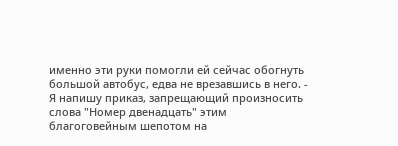именно эти руки помогли ей сейчас обогнуть большой автобус, едва не врезавшись в него. - Я напишу приказ, запрещающий произносить слова "Номер двенадцать" этим благоговейным шепотом на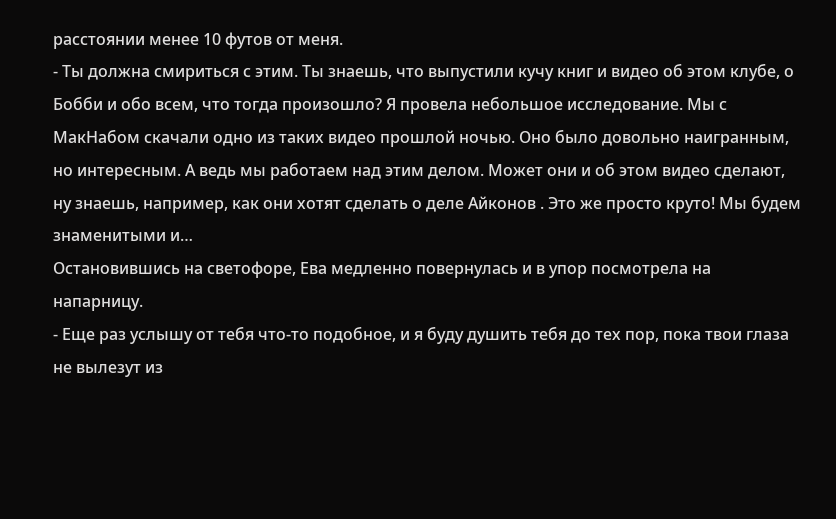расстоянии менее 10 футов от меня.
- Ты должна смириться с этим. Ты знаешь, что выпустили кучу книг и видео об этом клубе, о Бобби и обо всем, что тогда произошло? Я провела небольшое исследование. Мы с МакНабом скачали одно из таких видео прошлой ночью. Оно было довольно наигранным, но интересным. А ведь мы работаем над этим делом. Может они и об этом видео сделают, ну знаешь, например, как они хотят сделать о деле Айконов . Это же просто круто! Мы будем знаменитыми и…
Остановившись на светофоре, Ева медленно повернулась и в упор посмотрела на напарницу.
- Еще раз услышу от тебя что-то подобное, и я буду душить тебя до тех пор, пока твои глаза не вылезут из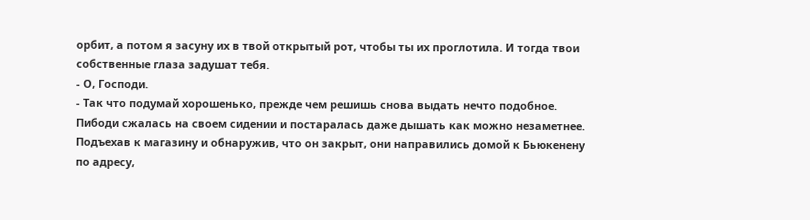орбит, а потом я засуну их в твой открытый рот, чтобы ты их проглотила. И тогда твои собственные глаза задушат тебя.
- О, Господи.
- Так что подумай хорошенько, прежде чем решишь снова выдать нечто подобное.
Пибоди сжалась на своем сидении и постаралась даже дышать как можно незаметнее.
Подъехав к магазину и обнаружив, что он закрыт, они направились домой к Бьюкенену по адресу,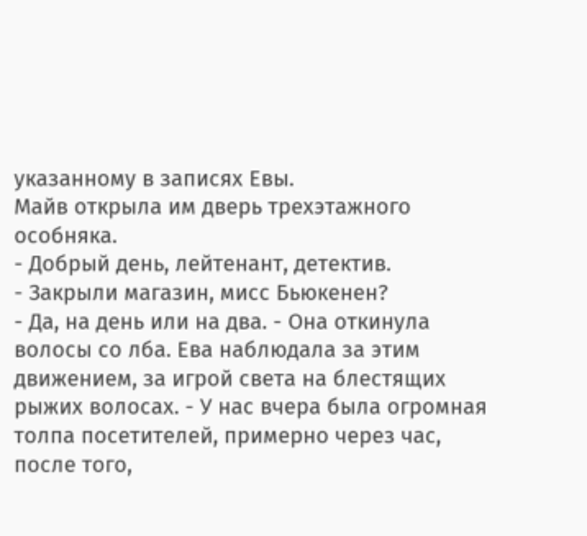указанному в записях Евы.
Майв открыла им дверь трехэтажного особняка.
- Добрый день, лейтенант, детектив.
- Закрыли магазин, мисс Бьюкенен?
- Да, на день или на два. - Она откинула волосы со лба. Ева наблюдала за этим движением, за игрой света на блестящих рыжих волосах. - У нас вчера была огромная толпа посетителей, примерно через час, после того,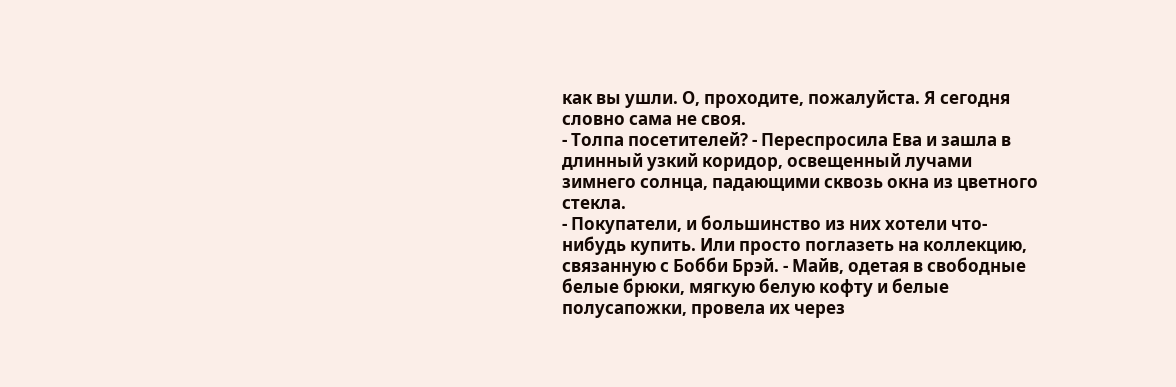как вы ушли. О, проходите, пожалуйста. Я сегодня словно сама не своя.
- Толпа посетителей? - Переспросила Ева и зашла в длинный узкий коридор, освещенный лучами зимнего солнца, падающими сквозь окна из цветного стекла.
- Покупатели, и большинство из них хотели что-нибудь купить. Или просто поглазеть на коллекцию, связанную с Бобби Брэй. - Майв, одетая в свободные белые брюки, мягкую белую кофту и белые полусапожки, провела их через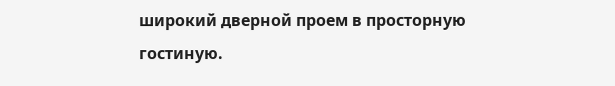широкий дверной проем в просторную гостиную.